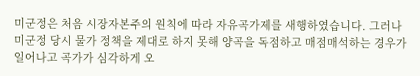미군정은 처음 시장자본주의 원칙에 따라 자유곡가제를 새행하였습니다. 그러나 미군정 당시 물가 정책을 제대로 하지 못해 양곡을 독점하고 매점매석하는 경우가 일어나고 곡가가 심각하게 오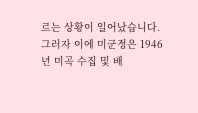르는 상황이 일어났습니다.
그러자 이에 미군정은 1946년 미곡 수집 및 배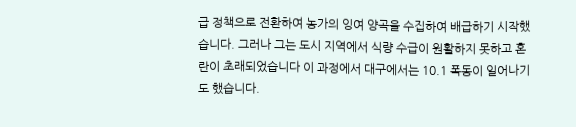급 정책으로 전환하여 농가의 잉여 양곡을 수집하여 배급하기 시작했습니다. 그러나 그는 도시 지역에서 식량 수급이 원활하지 못하고 혼란이 초래되었습니다 이 과정에서 대구에서는 10.1 폭동이 일어나기도 했습니다.